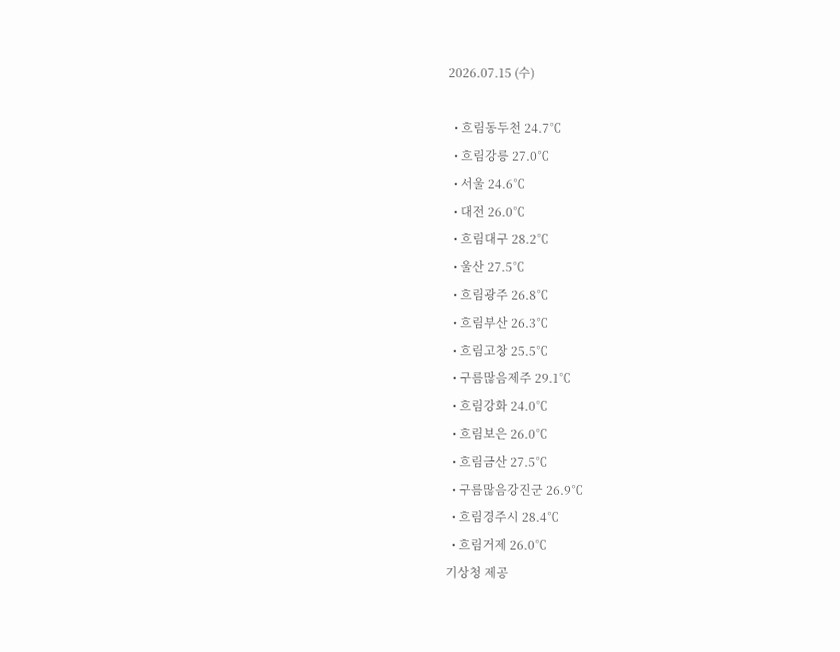2026.07.15 (수)

  • 흐림동두천 24.7℃
  • 흐림강릉 27.0℃
  • 서울 24.6℃
  • 대전 26.0℃
  • 흐림대구 28.2℃
  • 울산 27.5℃
  • 흐림광주 26.8℃
  • 흐림부산 26.3℃
  • 흐림고창 25.5℃
  • 구름많음제주 29.1℃
  • 흐림강화 24.0℃
  • 흐림보은 26.0℃
  • 흐림금산 27.5℃
  • 구름많음강진군 26.9℃
  • 흐림경주시 28.4℃
  • 흐림거제 26.0℃
기상청 제공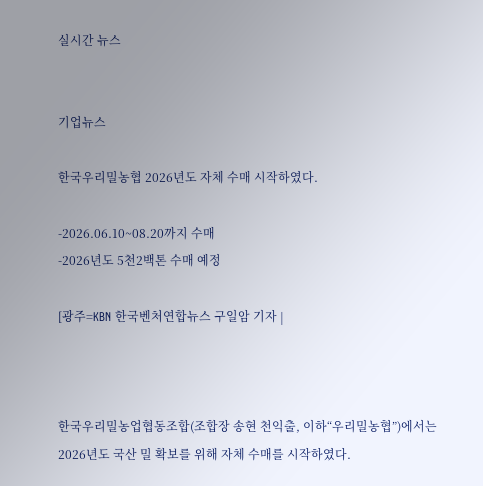실시간 뉴스


기업뉴스

한국우리밀농협 2026년도 자체 수매 시작하였다.

-2026.06.10~08.20까지 수매
-2026년도 5천2백톤 수매 예정

[광주=KBN 한국벤처연합뉴스 구일암 기자 |



한국우리밀농업협동조합(조합장 송현 천익출, 이하“우리밀농협”)에서는 2026년도 국산 밀 확보를 위해 자체 수매를 시작하였다.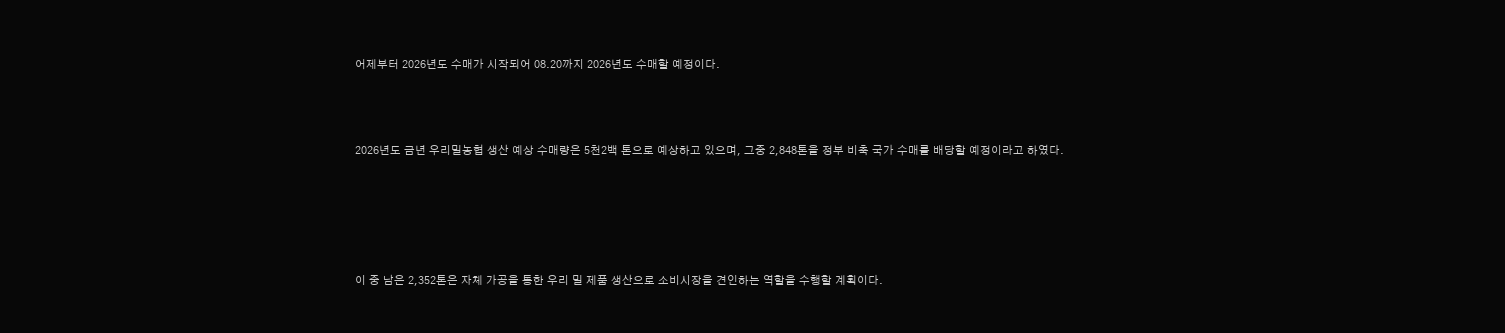어제부터 2026년도 수매가 시작되어 08.20까지 2026년도 수매할 예정이다.



2026년도 금년 우리밀농협 생산 예상 수매량은 5천2백 톤으로 예상하고 있으며, 그중 2,848톤을 정부 비축 국가 수매를 배당할 예정이라고 하였다.





이 중 남은 2,352톤은 자체 가공을 통한 우리 밀 제품 생산으로 소비시장을 견인하는 역할을 수행할 계획이다.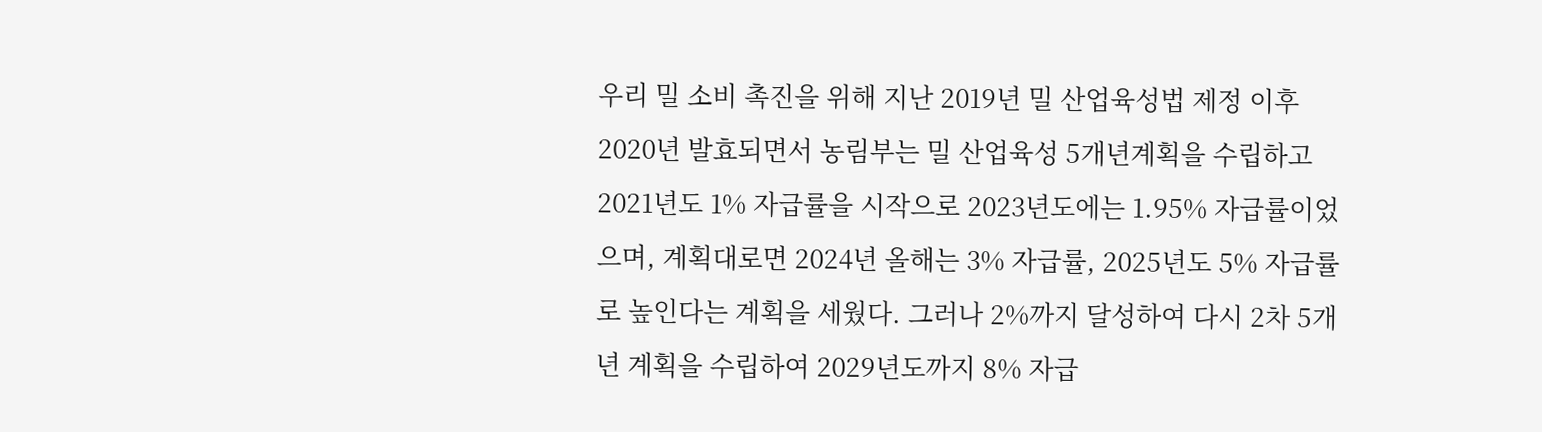우리 밀 소비 촉진을 위해 지난 2019년 밀 산업육성법 제정 이후 2020년 발효되면서 농림부는 밀 산업육성 5개년계획을 수립하고 2021년도 1% 자급률을 시작으로 2023년도에는 1.95% 자급률이었으며, 계획대로면 2024년 올해는 3% 자급률, 2025년도 5% 자급률로 높인다는 계획을 세웠다. 그러나 2%까지 달성하여 다시 2차 5개년 계획을 수립하여 2029년도까지 8% 자급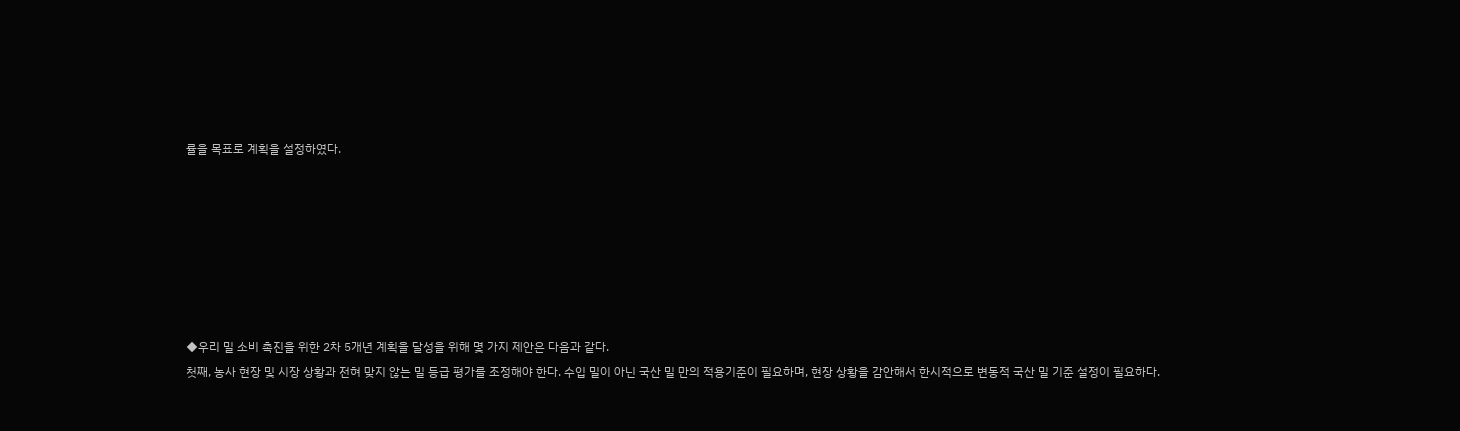률을 목표로 계획을 설정하였다.







◆우리 밀 소비 촉진을 위한 2차 5개년 계획을 달성을 위해 몇 가지 제안은 다음과 같다.
첫째, 농사 현장 및 시장 상황과 전혀 맞지 않는 밀 등급 평가를 조정해야 한다. 수입 밀이 아닌 국산 밀 만의 적용기준이 필요하며, 현장 상황을 감안해서 한시적으로 변동적 국산 밀 기준 설정이 필요하다.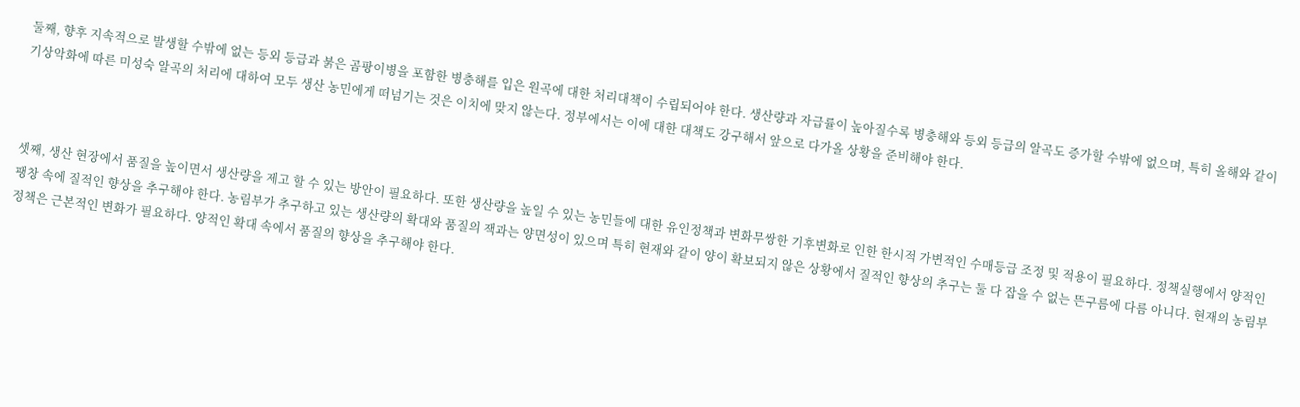둘째, 향후 지속적으로 발생할 수밖에 없는 등외 등급과 붉은 곰팡이병을 포함한 병충해를 입은 원곡에 대한 처리대책이 수립되어야 한다. 생산량과 자급률이 높아질수록 병충해와 등외 등급의 알곡도 증가할 수밖에 없으며, 특히 올해와 같이 기상악화에 따른 미성숙 알곡의 처리에 대하여 모두 생산 농민에게 떠넘기는 것은 이치에 맞지 않는다. 정부에서는 이에 대한 대책도 강구해서 앞으로 다가올 상황을 준비해야 한다.



셋째, 생산 현장에서 품질을 높이면서 생산량을 제고 할 수 있는 방안이 필요하다. 또한 생산량을 높일 수 있는 농민들에 대한 유인정책과 변화무쌍한 기후변화로 인한 한시적 가변적인 수매등급 조정 및 적용이 필요하다. 정책실행에서 양적인 팽창 속에 질적인 향상을 추구해야 한다. 농림부가 추구하고 있는 생산량의 확대와 품질의 잭과는 양면성이 있으며 특히 현재와 같이 양이 확보되지 않은 상황에서 질적인 향상의 추구는 둘 다 잡을 수 없는 뜬구름에 다름 아니다. 현재의 농림부 정책은 근본적인 변화가 필요하다. 양적인 확대 속에서 품질의 향상을 추구해야 한다.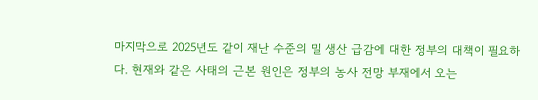마지막으로 2025년도 같이 재난 수준의 밀 생산 급감에 대한 정부의 대책이 필요하다. 현재와 같은 사태의 근본 원인은 정부의 농사 전망 부재에서 오는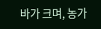바가 크며, 농가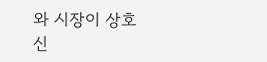와 시장이 상호 신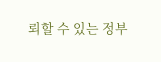뢰할 수 있는 정부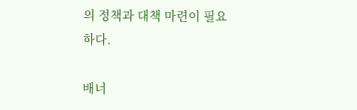의 정책과 대책 마련이 필요하다.

배너